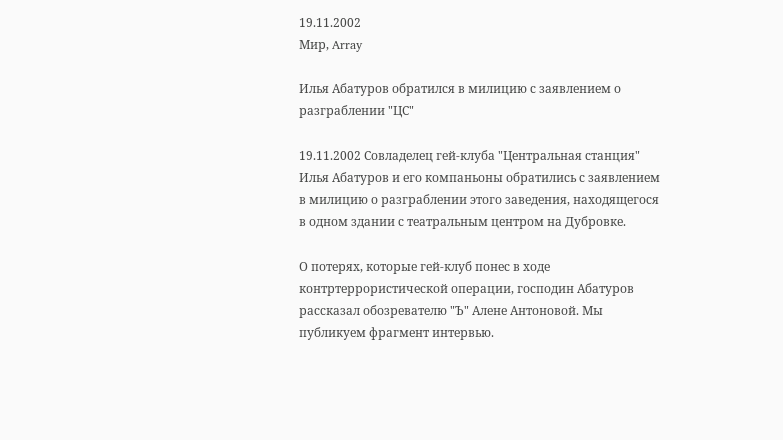19.11.2002
Мир, Array

Илья Абатуров обратился в милицию с заявлением о разграблении "ЦС"

19.11.2002 Совладелец гей-клуба "Центральная станция" Илья Абатуров и его компаньоны обратились с заявлением в милицию о разграблении этого заведения, находящегося в одном здании с театральным центром на Дубровке.

О потерях, которые гей-клуб понес в ходе контртеррористической операции, господин Абатуров рассказал обозревателю "Ъ" Алене Антоновой. Мы публикуем фрагмент интервью.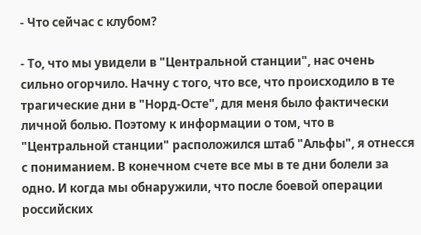- Что сейчас с клубом?

- То, что мы увидели в "Центральной станции", нас очень сильно огорчило. Начну с того, что все, что происходило в те трагические дни в "Норд-Осте", для меня было фактически личной болью. Поэтому к информации о том, что в "Центральной станции" расположился штаб "Альфы", я отнесся с пониманием. В конечном счете все мы в те дни болели за одно. И когда мы обнаружили, что после боевой операции российских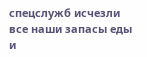спецслужб исчезли все наши запасы еды и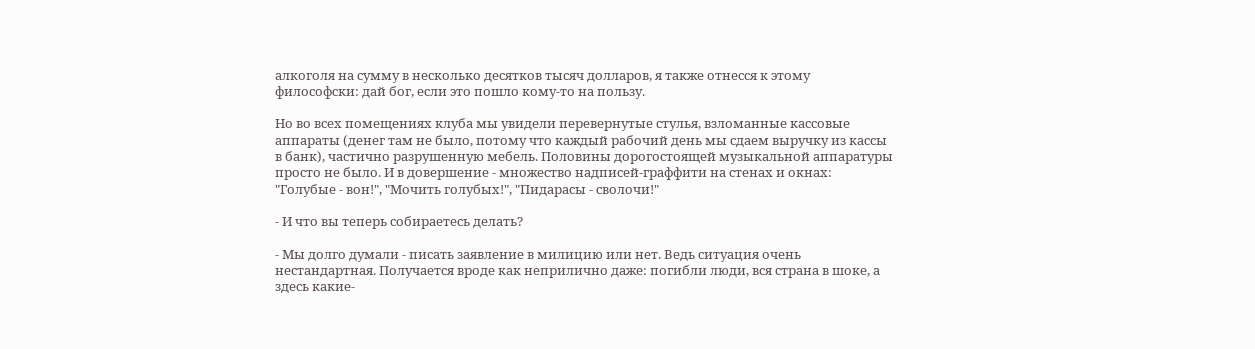алкоголя на сумму в несколько десятков тысяч долларов, я также отнесся к этому философски: дай бог, если это пошло кому-то на пользу.

Но во всех помещениях клуба мы увидели перевернутые стулья, взломанные кассовые аппараты (денег там не было, потому что каждый рабочий день мы сдаем выручку из кассы в банк), частично разрушенную мебель. Половины дорогостоящей музыкальной аппаратуры просто не было. И в довершение - множество надписей-граффити на стенах и окнах: "Голубые - вон!", "Мочить голубых!", "Пидарасы - сволочи!"

- И что вы теперь собираетесь делать?

- Мы долго думали - писать заявление в милицию или нет. Ведь ситуация очень нестандартная. Получается вроде как неприлично даже: погибли люди, вся страна в шоке, а здесь какие-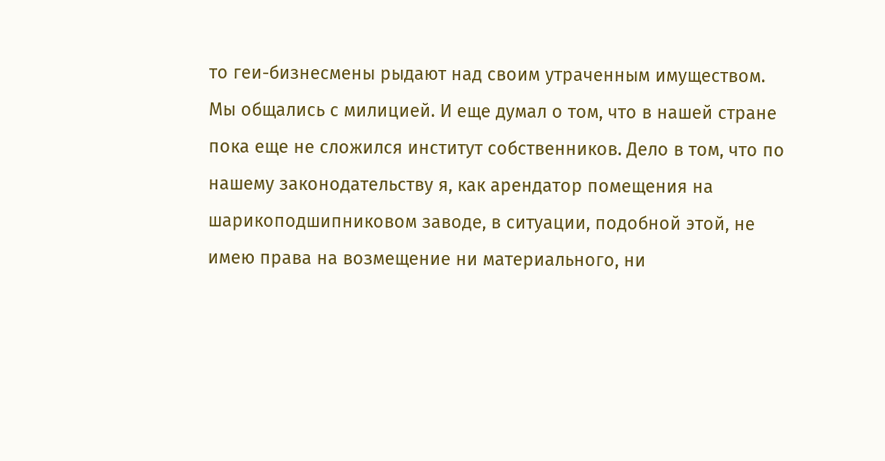то геи-бизнесмены рыдают над своим утраченным имуществом. Мы общались с милицией. И еще думал о том, что в нашей стране пока еще не сложился институт собственников. Дело в том, что по нашему законодательству я, как арендатор помещения на шарикоподшипниковом заводе, в ситуации, подобной этой, не имею права на возмещение ни материального, ни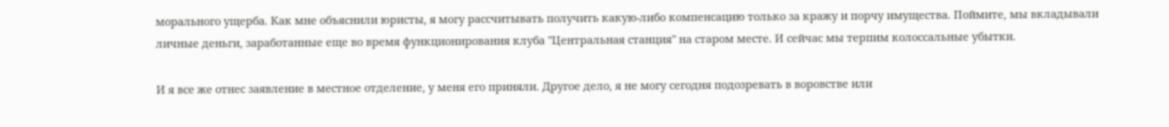морального ущерба. Как мне объяснили юристы, я могу рассчитывать получить какую-либо компенсацию только за кражу и порчу имущества. Поймите, мы вкладывали личные деньги, заработанные еще во время функционирования клуба "Центральная станция" на старом месте. И сейчас мы терпим колоссальные убытки.

И я все же отнес заявление в местное отделение, у меня его приняли. Другое дело, я не могу сегодня подозревать в воровстве или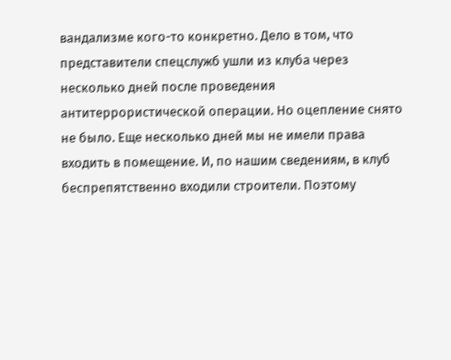вандализме кого-то конкретно. Дело в том, что представители спецслужб ушли из клуба через несколько дней после проведения антитеррористической операции. Но оцепление снято не было. Еще несколько дней мы не имели права входить в помещение. И, по нашим сведениям, в клуб беспрепятственно входили строители. Поэтому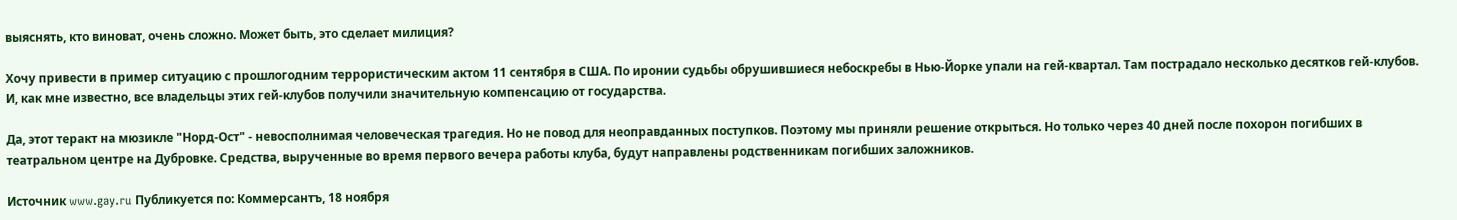выяснять, кто виноват, очень сложно. Может быть, это сделает милиция?

Хочу привести в пример ситуацию с прошлогодним террористическим актом 11 сентября в США. По иронии судьбы обрушившиеся небоскребы в Нью-Йорке упали на гей-квартал. Там пострадало несколько десятков гей-клубов. И, как мне известно, все владельцы этих гей-клубов получили значительную компенсацию от государства.

Да, этот теракт на мюзикле "Норд-Ост" - невосполнимая человеческая трагедия. Но не повод для неоправданных поступков. Поэтому мы приняли решение открыться. Но только через 40 дней после похорон погибших в театральном центре на Дубровке. Средства, вырученные во время первого вечера работы клуба, будут направлены родственникам погибших заложников.

Источник www.gay.ru Публикуется по: Коммерсантъ, 18 ноября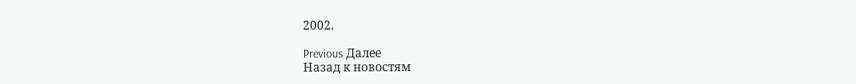2002.

Previous Далее
Назад к новостям